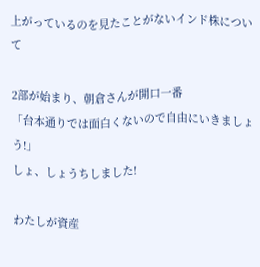上がっているのを見たことがないインド株について

2部が始まり、朝倉さんが開口一番
「台本通りでは面白くないので自由にいきましょう!」
しょ、しょうちしました!

わたしが資産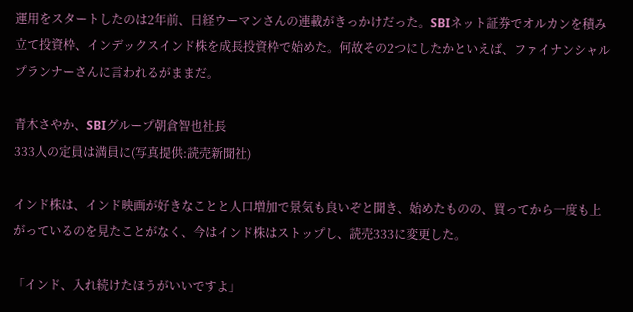運用をスタートしたのは2年前、日経ウーマンさんの連載がきっかけだった。SBIネット証券でオルカンを積み立て投資枠、インデックスインド株を成長投資枠で始めた。何故その2つにしたかといえば、ファイナンシャルプランナーさんに言われるがままだ。

青木さやか、SBIグループ朝倉智也社長
333人の定員は満員に(写真提供:読売新聞社)

インド株は、インド映画が好きなことと人口増加で景気も良いぞと聞き、始めたものの、買ってから一度も上がっているのを見たことがなく、今はインド株はストップし、読売333に変更した。

「インド、入れ続けたほうがいいですよ」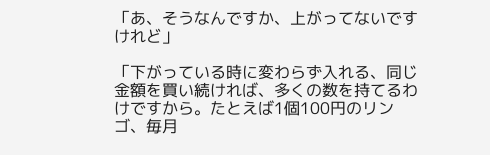「あ、そうなんですか、上がってないですけれど」

「下がっている時に変わらず入れる、同じ金額を買い続ければ、多くの数を持てるわけですから。たとえば1個100円のリンゴ、毎月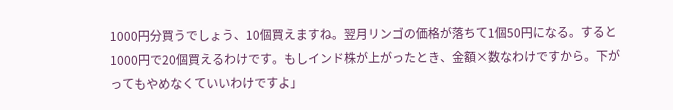1000円分買うでしょう、10個買えますね。翌月リンゴの価格が落ちて1個50円になる。すると1000円で20個買えるわけです。もしインド株が上がったとき、金額×数なわけですから。下がってもやめなくていいわけですよ」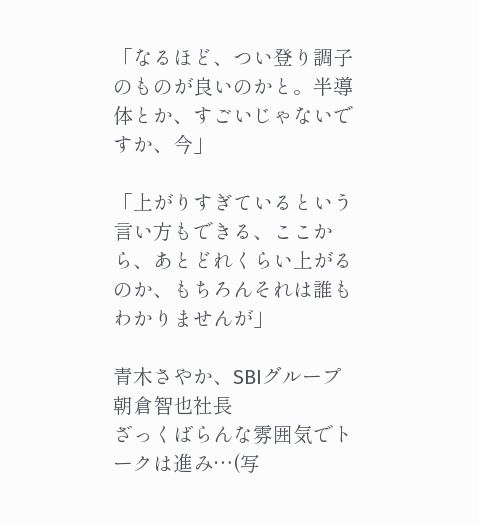「なるほど、つい登り調子のものが良いのかと。半導体とか、すごいじゃないですか、今」

「上がりすぎているという言い方もできる、ここから、あとどれくらい上がるのか、もちろんそれは誰もわかりませんが」

青木さやか、SBIグループ朝倉智也社長
ざっくばらんな雰囲気でトークは進み…(写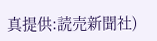真提供:読売新聞社)